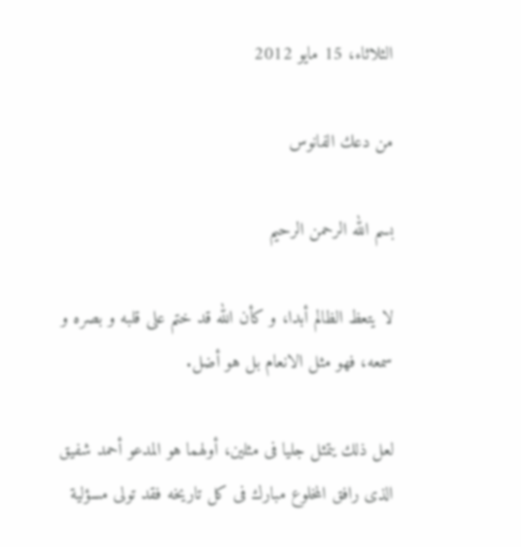الثلاثاء، 15 مايو 2012

من دعك الفانوس

بسم الله الرحمن الرحيم

لا يتعظ الظالم أبدا، و كأن الله قد ختم على قلبه و بصره و سمعه، فهو مثل الانعام بل هو أضل.

لعل ذلك يتمثل جليا فى مثلين، أولهما هو المدعو أحمد شفيق الذى رافق المخلوع مبارك فى كل تاريخه فقد تولى مسؤلية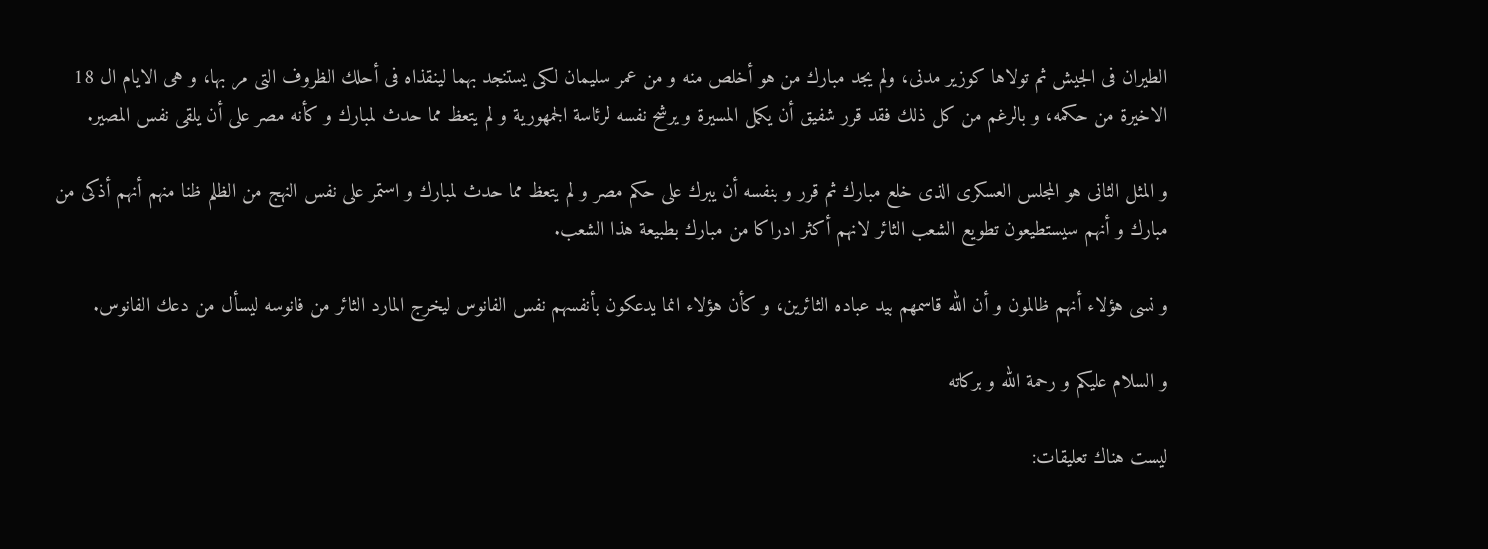الطيران فى الجيش ثم تولاها كوزير مدنى، ولم يجد مبارك من هو أخلص منه و من عمر سليمان لكى يستنجد بهما لينقذاه فى أحلك الظروف التى مر بها، و هى الايام ال 18 الاخيرة من حكمه، و بالرغم من كل ذلك فقد قرر شفيق أن يكمل المسيرة و يرشح نفسه لرئاسة الجمهورية و لم يتعظ مما حدث لمبارك و كأنه مصر على أن يلقى نفس المصير.

و المثل الثانى هو المجلس العسكرى الذى خلع مبارك ثم قرر و بنفسه أن يبرك على حكم مصر و لم يتعظ مما حدث لمبارك و استمر على نفس النهج من الظلم ظنا منهم أنهم أذكى من مبارك و أنهم سيستطيعون تطويع الشعب الثائر لانهم أكثر ادراكا من مبارك بطبيعة هذا الشعب.

و نسى هؤلاء أنهم ظالمون و أن الله قاسمهم بيد عباده الثائرين، و كأن هؤلاء انما يدعكون بأنفسهم نفس الفانوس ليخرج المارد الثائر من فانوسه ليسأل من دعك الفانوس.

و السلام عليكم و رحمة الله و بركاته

ليست هناك تعليقات: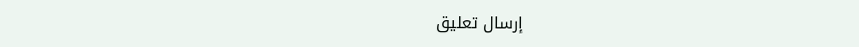إرسال تعليق